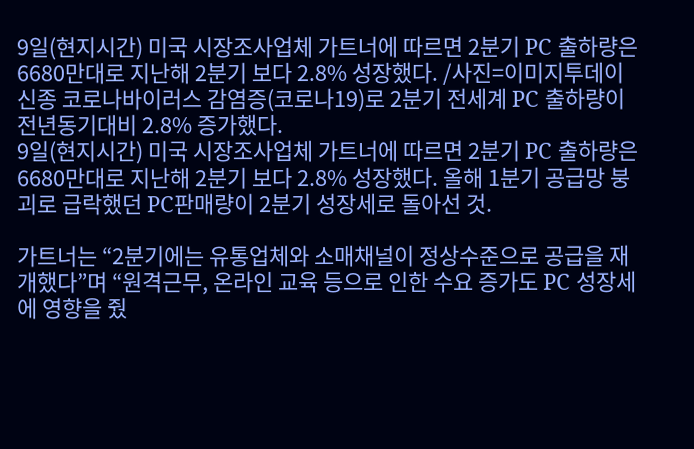9일(현지시간) 미국 시장조사업체 가트너에 따르면 2분기 PC 출하량은 6680만대로 지난해 2분기 보다 2.8% 성장했다. /사진=이미지투데이
신종 코로나바이러스 감염증(코로나19)로 2분기 전세계 PC 출하량이 전년동기대비 2.8% 증가했다.
9일(현지시간) 미국 시장조사업체 가트너에 따르면 2분기 PC 출하량은 6680만대로 지난해 2분기 보다 2.8% 성장했다. 올해 1분기 공급망 붕괴로 급락했던 PC판매량이 2분기 성장세로 돌아선 것.

가트너는 “2분기에는 유통업체와 소매채널이 정상수준으로 공급을 재개했다”며 “원격근무, 온라인 교육 등으로 인한 수요 증가도 PC 성장세에 영향을 줬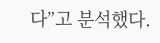다”고 분석했다.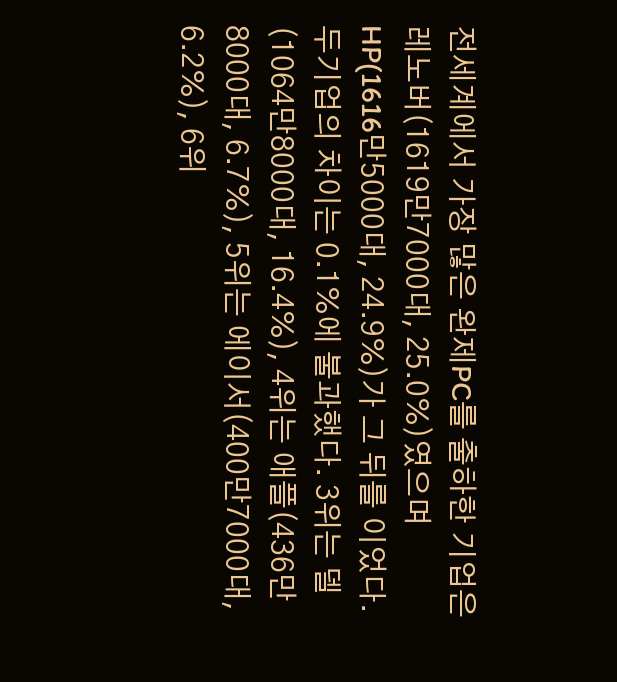전세계에서 가장 많은 완제PC를 출하한 기업은 레노버(1619만7000대, 25.0%)였으며 HP(1616만5000대, 24.9%)가 그 뒤를 이었다. 두기업의 차이는 0.1%에 불과했다. 3위는 델(1064만8000대, 16.4%), 4위는 애플(436만8000대, 6.7%), 5위는 에이서(400만7000대, 6.2%), 6위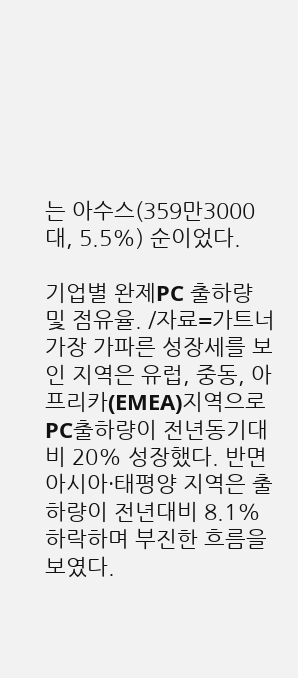는 아수스(359만3000대, 5.5%) 순이었다.

기업별 완제PC 출하량 및 점유율. /자료=가트너
가장 가파른 성장세를 보인 지역은 유럽, 중동, 아프리카(EMEA)지역으로 PC출하량이 전년동기대비 20% 성장했다. 반면 아시아·태평양 지역은 출하량이 전년대비 8.1% 하락하며 부진한 흐름을 보였다.